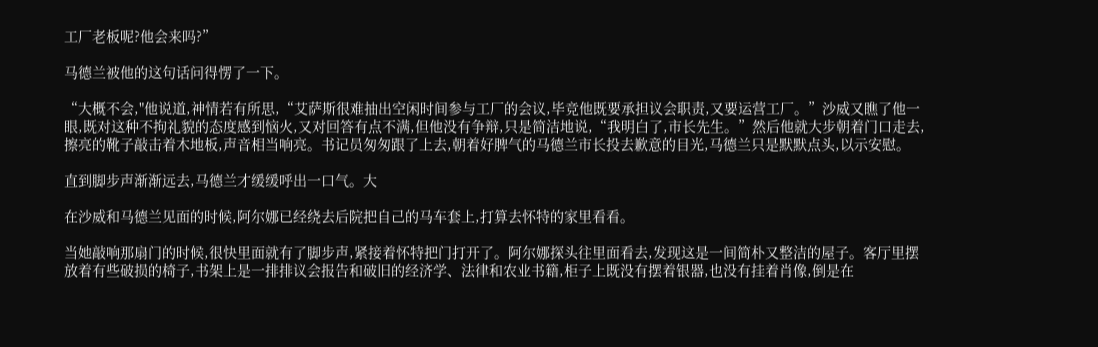工厂老板呢?他会来吗?”

马德兰被他的这句话问得愣了一下。

“大概不会,"他说道,神情若有所思,“艾萨斯很难抽出空闲时间参与工厂的会议,毕竞他既要承担议会职责,又要运营工厂。”沙威又瞧了他一眼,既对这种不拘礼貌的态度感到恼火,又对回答有点不满,但他没有争辩,只是简洁地说,“我明白了,市长先生。”然后他就大步朝着门口走去,擦亮的靴子敲击着木地板,声音相当响亮。书记员匆匆跟了上去,朝着好脾气的马德兰市长投去歉意的目光,马德兰只是默默点头,以示安慰。

直到脚步声渐渐远去,马德兰才缓缓呼出一口气。大

在沙威和马德兰见面的时候,阿尔娜已经绕去后院把自己的马车套上,打算去怀特的家里看看。

当她敲响那扇门的时候,很快里面就有了脚步声,紧接着怀特把门打开了。阿尔娜探头往里面看去,发现这是一间简朴又整洁的屋子。客厅里摆放着有些破损的椅子,书架上是一排排议会报告和破旧的经济学、法律和农业书籍,柜子上既没有摆着银器,也没有挂着肖像,倒是在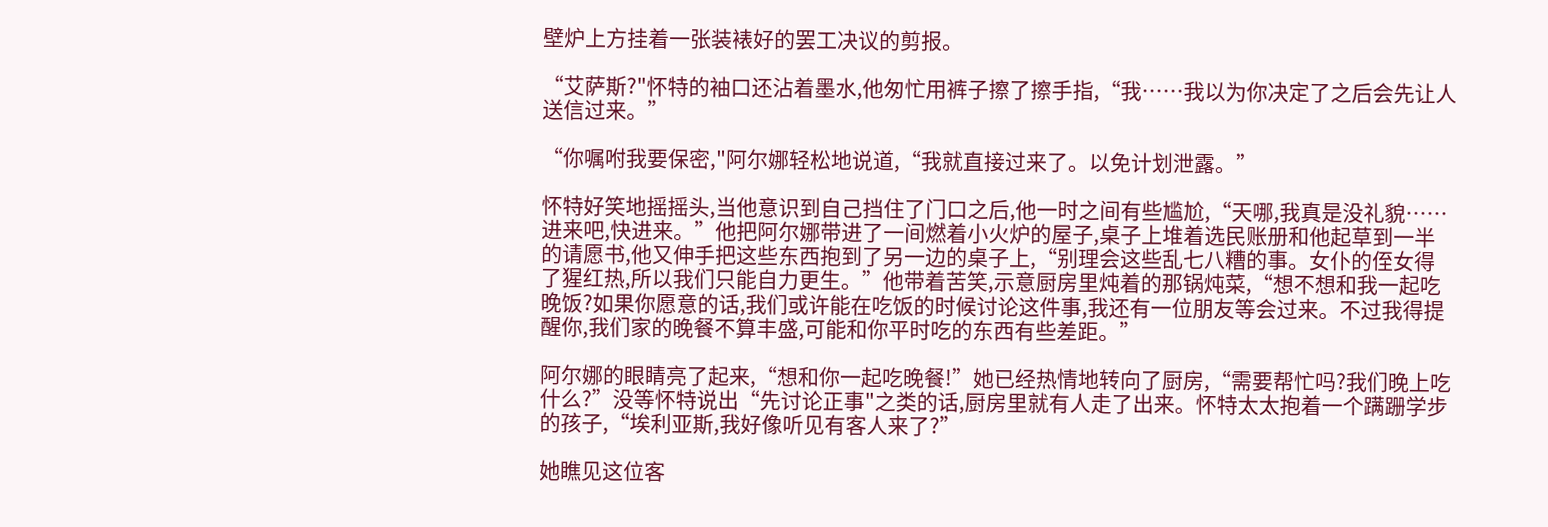壁炉上方挂着一张装裱好的罢工决议的剪报。

“艾萨斯?"怀特的袖口还沾着墨水,他匆忙用裤子擦了擦手指,“我……我以为你决定了之后会先让人送信过来。”

“你嘱咐我要保密,"阿尔娜轻松地说道,“我就直接过来了。以免计划泄露。”

怀特好笑地摇摇头,当他意识到自己挡住了门口之后,他一时之间有些尴尬,“天哪,我真是没礼貌……进来吧,快进来。”他把阿尔娜带进了一间燃着小火炉的屋子,桌子上堆着选民账册和他起草到一半的请愿书,他又伸手把这些东西抱到了另一边的桌子上,“别理会这些乱七八糟的事。女仆的侄女得了猩红热,所以我们只能自力更生。”他带着苦笑,示意厨房里炖着的那锅炖菜,“想不想和我一起吃晚饭?如果你愿意的话,我们或许能在吃饭的时候讨论这件事,我还有一位朋友等会过来。不过我得提醒你,我们家的晚餐不算丰盛,可能和你平时吃的东西有些差距。”

阿尔娜的眼睛亮了起来,“想和你一起吃晚餐!”她已经热情地转向了厨房,“需要帮忙吗?我们晚上吃什么?”没等怀特说出“先讨论正事"之类的话,厨房里就有人走了出来。怀特太太抱着一个蹒跚学步的孩子,“埃利亚斯,我好像听见有客人来了?”

她瞧见这位客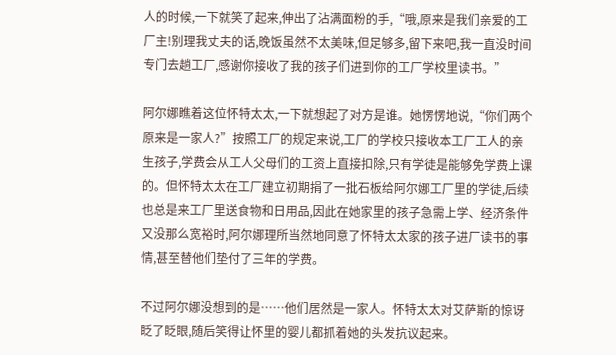人的时候,一下就笑了起来,伸出了沾满面粉的手,“哦,原来是我们亲爱的工厂主!别理我丈夫的话,晚饭虽然不太美味,但足够多,留下来吧,我一直没时间专门去趟工厂,感谢你接收了我的孩子们进到你的工厂学校里读书。”

阿尔娜瞧着这位怀特太太,一下就想起了对方是谁。她愣愣地说,“你们两个原来是一家人?”按照工厂的规定来说,工厂的学校只接收本工厂工人的亲生孩子,学费会从工人父母们的工资上直接扣除,只有学徒是能够免学费上课的。但怀特太太在工厂建立初期捐了一批石板给阿尔娜工厂里的学徒,后续也总是来工厂里送食物和日用品,因此在她家里的孩子急需上学、经济条件又没那么宽裕时,阿尔娜理所当然地同意了怀特太太家的孩子进厂读书的事情,甚至替他们垫付了三年的学费。

不过阿尔娜没想到的是……他们居然是一家人。怀特太太对艾萨斯的惊讶眨了眨眼,随后笑得让怀里的婴儿都抓着她的头发抗议起来。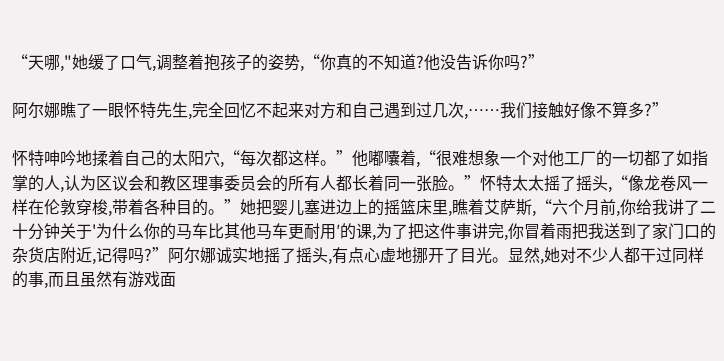“天哪,"她缓了口气,调整着抱孩子的姿势,“你真的不知道?他没告诉你吗?”

阿尔娜瞧了一眼怀特先生,完全回忆不起来对方和自己遇到过几次,……我们接触好像不算多?”

怀特呻吟地揉着自己的太阳穴,“每次都这样。”他嘟囔着,“很难想象一个对他工厂的一切都了如指掌的人,认为区议会和教区理事委员会的所有人都长着同一张脸。”怀特太太摇了摇头,“像龙卷风一样在伦敦穿梭,带着各种目的。”她把婴儿塞进边上的摇篮床里,瞧着艾萨斯,“六个月前,你给我讲了二十分钟关于'为什么你的马车比其他马车更耐用′的课,为了把这件事讲完,你冒着雨把我送到了家门口的杂货店附近,记得吗?”阿尔娜诚实地摇了摇头,有点心虚地挪开了目光。显然,她对不少人都干过同样的事,而且虽然有游戏面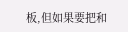板,但如果要把和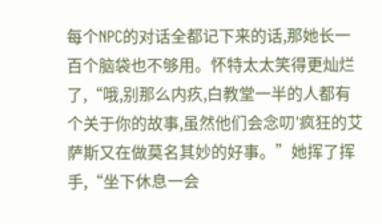每个NPC的对话全都记下来的话,那她长一百个脑袋也不够用。怀特太太笑得更灿烂了,“哦,别那么内疚,白教堂一半的人都有个关于你的故事,虽然他们会念叨′疯狂的艾萨斯又在做莫名其妙的好事。”她挥了挥手,“坐下休息一会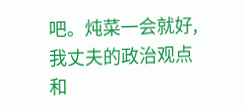吧。炖菜一会就好,我丈夫的政治观点和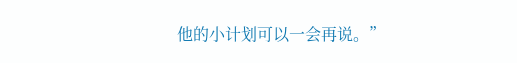他的小计划可以一会再说。”